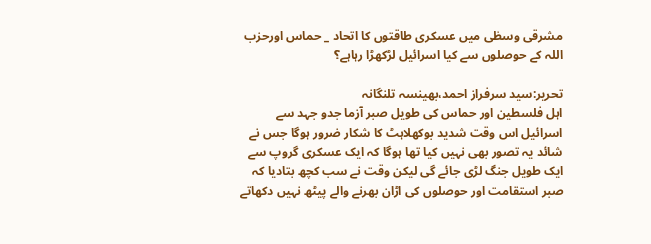مشرقی وسطٰی میں عسکری طاقتوں کا اتحاد _ حماس اورحزب اللہ کے حوصلوں سے کیا اسرائیل لڑکھڑا رہاہے؟

تحریر:سید سرفراز احمد،بھینسہ تلنگانہ
اہل فلسطین اور حماس کی طویل صبر آزما جدو جہد سے اسرائیل اس وقت شدید بوکھلاہٹ کا شکار ضرور ہوگا جس نے شائد یہ تصور بھی نہیں کیا تھا ہوگا کہ ایک عسکری گروپ سے ایک طویل جنگ لڑی جائے گی لیکن وقت نے سب کچھ بتادیا کہ صبر استقامت اور حوصلوں کی اڑان بھرنے والے پیٹھ نہیں دکھاتے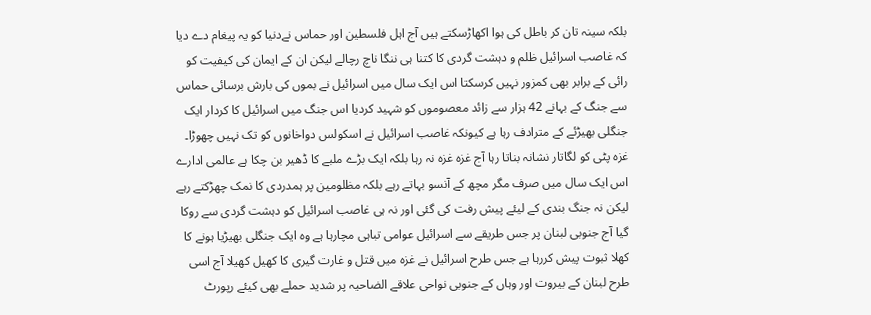بلکہ سینہ تان کر باطل کی ہوا اکھاڑسکتے ہیں آج اہل فلسطین اور حماس نےدنیا کو یہ پیغام دے دیا کہ غاصب اسرائیل ظلم و دہشت گردی کا کتنا ہی ننگا ناچ رچالے لیکن ان کے ایمان کی کیفیت کو رائی کے برابر بھی کمزور نہیں کرسکتا اس ایک سال میں اسرائیل نے بموں کی بارش برسائی حماس سے جنگ کے بہانے 42 ہزار سے زائد معصوموں کو شہید کردیا اس جنگ میں اسرائیل کا کردار ایک جنگلی بھیڑئے کے مترادف رہا ہے کیونکہ غاصب اسرائیل نے اسکولس دواخانوں کو تک نہیں چھوڑا۔
غزہ پٹی کو لگاتار نشانہ بناتا رہا آج غزہ غزہ نہ رہا بلکہ ایک بڑے ملبے کا ڈھیر بن چکا ہے عالمی ادارے اس ایک سال میں صرف مگر مچھ کے آنسو بہاتے رہے بلکہ مظلومین پر ہمدردی کا نمک چھڑکتے رہے لیکن نہ جنگ بندی کے لیئے پیش رفت کی گئی اور نہ ہی غاصب اسرائیل کو دہشت گردی سے روکا گیا آج جنوبی لبنان پر جس طریقے سے اسرائیل عوامی تباہی مچارہا ہے وہ ایک جنگلی بھیڑیا ہونے کا کھلا ثبوت پیش کررہا ہے جس طرح اسرائیل نے غزہ میں قتل و غارت گیری کا کھیل کھیلا آج اسی طرح لبنان کے بیروت اور وہاں کے جنوبی نواحی علاقے الضاحیہ پر شدید حملے بھی کیئے رپورٹ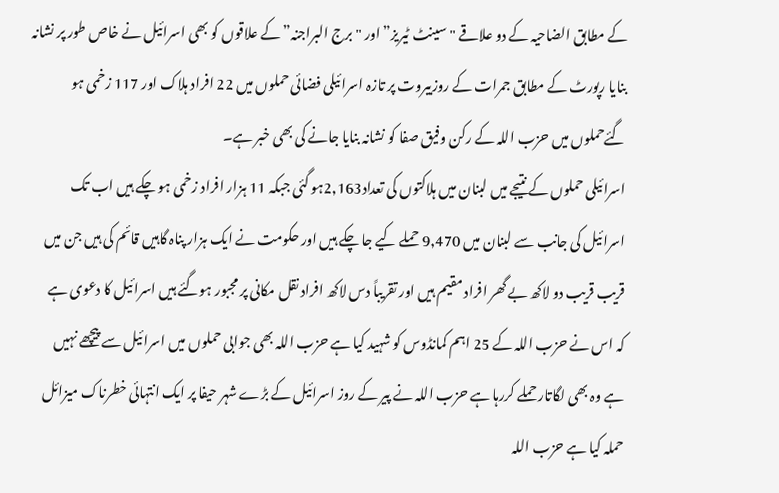کے مطابق الضاحیہ کے دو علاقے "سینٹ ٹیریز” اور "برج البراجنہ” کے علاقوں کو بھی اسرائیل نے خاص طور پر نشانہ بنایا رپورٹ کے مطابق جمرات کے روزبیروت پر تازہ اسرائیلی فضائی حملوں میں 22 افراد ہلاک اور 117 زخمی ہو گئےحملوں میں حزب اللہ کے رکن وفیق صفا کو نشانہ بنایا جانے کی بھی خبر ہے۔
اسرائیلی حملوں کے نتیجے میں لبنان میں ہلاکتوں کی تعداد2,163ہو گئی جبکہ 11 ہزار افراد زخمی ہو چکے ہیں اب تک اسرائیل کی جانب سے لبنان میں 9,470 حملے کیے جا چکے ہیں اور حکومت نے ایک ہزار پناہ گاہیں قائم کی ہیں جن میں قریب قریب دو لاکھ بے گھر افراد مقیم ہیں اور تقریباً دس لاکھ افراد نقل مکانی پر مجبور ہوگئے ہیں اسرائیل کا دعوی ہے کہ اس نے حزب اللہ کے 25 اہم کمانڈوس کو شہید کیا ہے حزب اللہ بھی جوابی حملوں میں اسرائیل سے پیچھے نہیں ہے وہ بھی لگاتار حملے کررہا ہے حزب اللہ نے پیر کے روز اسرائیل کے بڑے شہر حیفا پر ایک انتہائی خطرناک میزائل حملہ کیا ہے حزب اللہ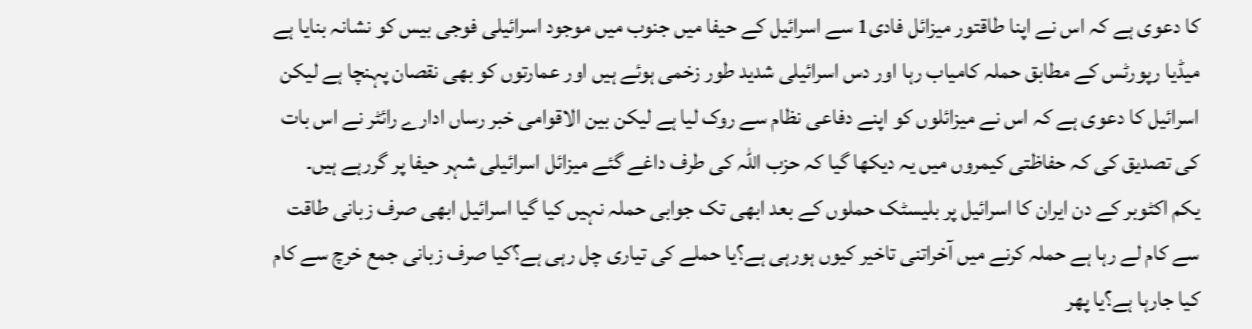کا دعوی ہے کہ اس نے اپنا طاقتور میزائل فادی1 سے اسرائیل کے حیفا میں جنوب میں موجود اسرائیلی فوجی بیس کو نشانہ بنایا ہے میڈیا رپورٹس کے مطابق حملہ کامیاب رہا اور دس اسرائیلی شدید طور زخمی ہوئے ہیں اور عمارتوں کو بھی نقصان پہنچا ہے لیکن اسرائیل کا دعوی ہے کہ اس نے میزائلوں کو اپنے دفاعی نظام سے روک لیا ہے لیکن بین الاقوامی خبر رساں ادارے رائٹر نے اس بات کی تصدیق کی کہ حفاظتی کیمروں میں یہ دیکھا گیا کہ حزب اللہ کی طرف داغے گئے میزائل اسرائیلی شہر حیفا پر گررہے ہیں۔
یکم اکٹوبر کے دن ایران کا اسرائیل پر بلیسٹک حملوں کے بعد ابھی تک جوابی حملہ نہیں کیا گیا اسرائیل ابھی صرف زبانی طاقت سے کام لے رہا ہے حملہ کرنے میں آخراتنی تاخیر کیوں ہورہی ہے؟یا حملے کی تیاری چل رہی ہے؟کیا صرف زبانی جمع خرچ سے کام کیا جارہا ہے؟یا پھر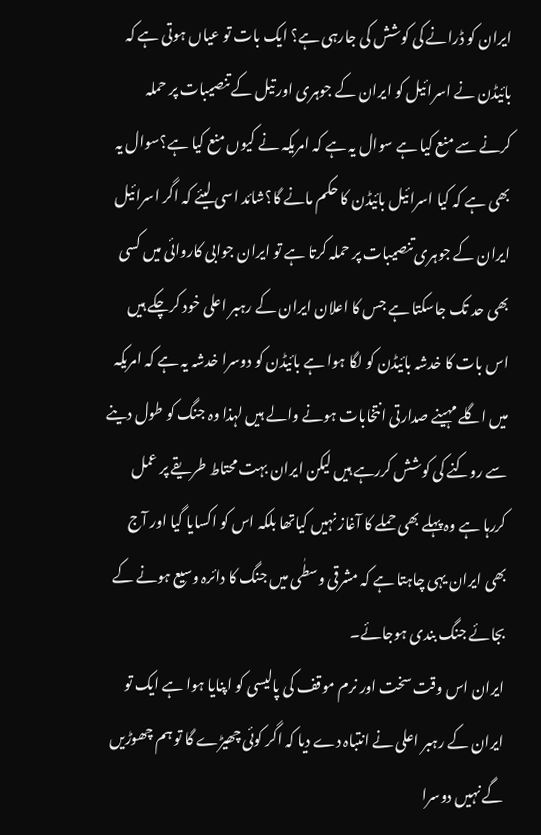ایران کو ڈرانے کی کوشش کی جارہی ہے؟ ایک بات تو عیاں ہوتی ہے کہ بائیڈن نے اسرائیل کو ایران کے جوہری اور تیل کے تنصیبات پر حملہ کرنے سے منع کیا ہے سوال یہ ہے کہ امریکہ نے کیوں منع کیا ہے؟سوال یہ بھی ہے کہ کیا اسرائیل بائیڈن کا حکم مانے گا؟شائد اسی لیئے کہ اگر اسرائیل ایران کے جوہری تنصیبات پر حملہ کرتا ہے تو ایران جوابی کاروائی میں کسی بھی حد تک جاسکتا ہے جس کا اعلان ایران کے رہبر اعلی خود کرچکے ہیں اس بات کا خدشہ بائیڈن کو لگا ہوا ہے بائیڈن کو دوسرا خدشہ یہ ہے کہ امریکہ میں اگلے مہینے صدارتی انتخابات ہونے والے ہیں لہذا وہ جنگ کو طول دینے سے روکنے کی کوشش کررہے ہیں لیکن ایران بہت محتاط طریقے پر عمل کررہا ہے وہ پہلے بھی حملے کا آغاز نہیں کیاتھا بلکہ اس کو اکسایا گیا اور آج بھی ایران یہی چاہتا ہے کہ مشرقی وسطٰی میں جنگ کا دائرہ وسیع ہونے کے بجائے جنگ بندی ہوجائے۔
ایران اس وقت سخت اور نرم موقف کی پالیسی کو اپنایا ہوا ہے ایک تو ایران کے رہبر اعلی نے انتباہ دے دیا کہ اگر کوئی چھیڑے گا تو ہم چھوڑیں گے نہیں دوسرا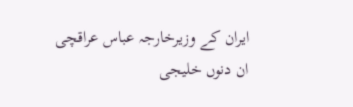ایران کے وزیرخارجہ عباس عراقچی ان دنوں خلیجی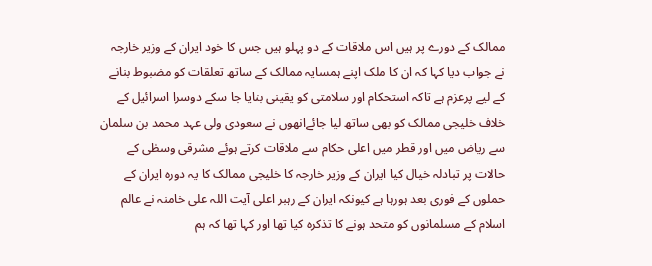ممالک کے دورے پر ہیں اس ملاقات کے دو پہلو ہیں جس کا خود ایران کے وزیر خارجہ نے جواب دیا کہا کہ ان کا ملک اپنے ہمسایہ ممالک کے ساتھ تعلقات کو مضبوط بنانے کے لیے پرعزم ہے تاکہ استحکام اور سلامتی کو یقینی بنایا جا سکے دوسرا اسرائیل کے خلاف خلیجی ممالک کو بھی ساتھ لیا جائےانھوں نے سعودی ولی عہد محمد بن سلمان سے ریاض میں اور قطر میں اعلی حکام سے ملاقات کرتے ہوئے مشرقی وسطٰی کے حالات پر تبادلہ خیال کیا ایران کے وزیر خارجہ کا خلیجی ممالک کا یہ دورہ ایران کے حملوں کے فوری بعد ہورہا ہے کیونکہ ایران کے رہبر اعلی آیت اللہ علی خامنہ نے عالم اسلام کے مسلمانوں کو متحد ہونے کا تذکرہ کیا تھا اور کہا تھا کہ ہم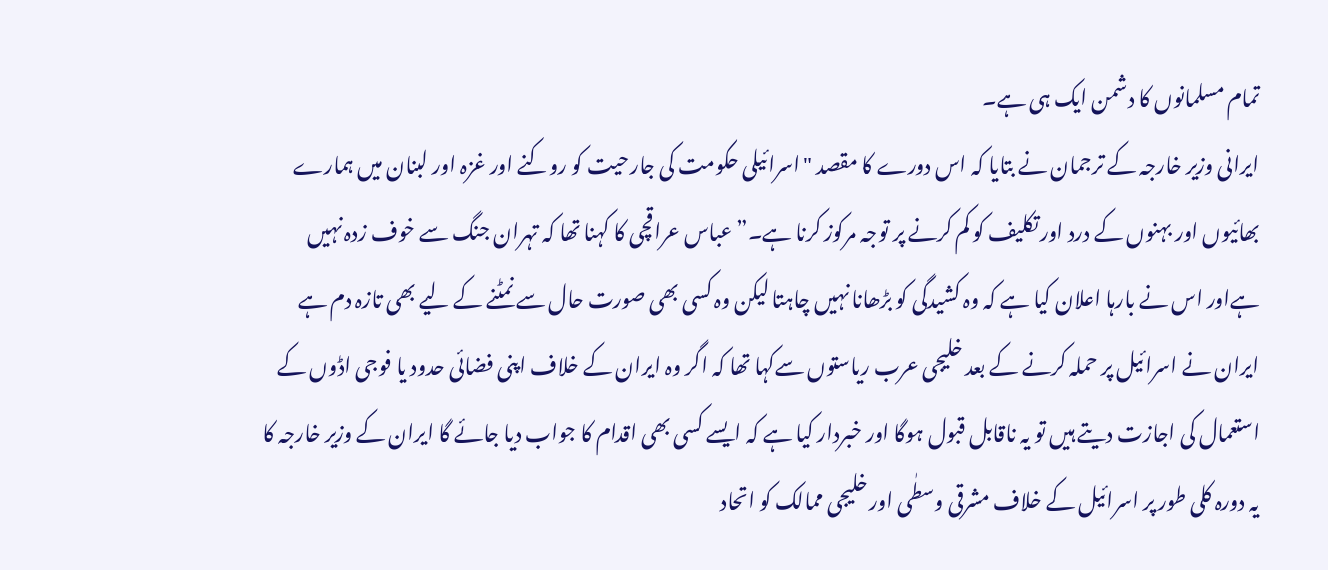تمام مسلمانوں کا دشمن ایک ہی ہے۔
ایرانی وزیر خارجہ کے ترجمان نے بتایا کہ اس دورے کا مقصد "اسرائیلی حکومت کی جارحیت کو روکنے اور غزہ اور لبنان میں ہمارے بھائیوں اور بہنوں کے درد اور تکلیف کو کم کرنے پر توجہ مرکوز کرنا ہے۔”عباس عراقچی کا کہنا تھا کہ تہران جنگ سے خوف زدہ نہیں ہےاور اس نے بارہا اعلان کیا ہے کہ وہ کشیدگی کو بڑھانا نہیں چاہتا لیکن وہ کسی بھی صورت حال سے نمٹنے کے لیے بھی تازہ دم ہے ایران نے اسرائیل پر حملہ کرنے کے بعد خلیجی عرب ریاستوں سےکہا تھا کہ اگر وہ ایران کے خلاف اپنی فضائی حدود یا فوجی اڈوں کے استعمال کی اجازت دیتے ہیں تو یہ ناقابل قبول ہوگا اور خبردار کیا ہے کہ ایسے کسی بھی اقدام کا جواب دیا جائے گا ایران کے وزیر خارجہ کا یہ دورہ کلی طور پر اسرائیل کے خلاف مشرقی وسطٰی اور خلیجی ممالک کو اتحاد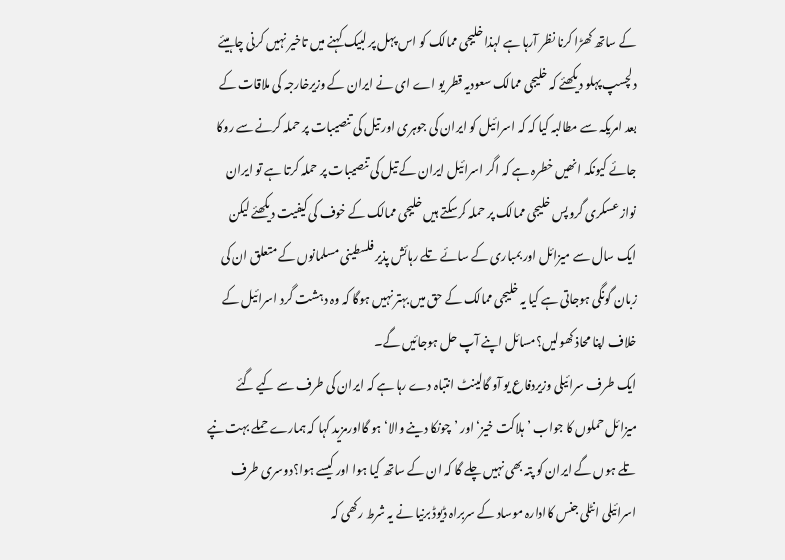کے ساتھ کھڑا کرنا نظر آرہا ہے لہذا خلیجی ممالک کو اس پہل پر لبیک کہنے میں تاخیر نہیں کرنی چاہیئے دلچسپ پہلو دیکھئے کہ خلیجی ممالک سعودیہ قطر یو اے ای نے ایران کے وزیرخارجہ کی ملاقات کے بعد امریکہ سے مطالبہ کیا کہ کہ اسرائیل کو ایران کی جوہری اور تیل کی تنصیبات پر حملہ کرنے سے روکا جائے کیونکہ انھیں خطرہ ہے کہ اگر اسرائیل ایران کے تیل کی تنصیبات پر حملہ کرتا ہے تو ایران نواز عسکری گروپس خلیجی ممالک پر حملہ کرسکتے ہیں خلیجی ممالک کے خوف کی کیفیت دیکھئے لیکن ایک سال سے میزائل اور بمباری کے سائے تلے رہائش پذیر فلسطینی مسلمانوں کے متعلق ان کی زبان گونگی ہوجاتی ہے کیا یہ خلیجی ممالک کے حق میں بہتر نہیں ہوگا کہ وہ دہشت گرد اسرائیل کے خلاف اپنا محاذ کھولیں؟مسائل اپنے آپ حل ہوجائیں گے۔
ایک طرف سرائیلی وزیردفاع یو آو گالینٹ انتباہ دے رہا ہے کہ ایران کی طرف سے کیے گئے میزائل حملوں کا جواب ’ہلاکت خیز‘ اور ’چونکا دینے والا‘ ہو گااورمزید کہا کہ ہمارے حملے بہت نپے تلے ہوں گے ایران کو پتہ بھی نہیں چلے گا کہ ان کے ساتھ کیا ہوا اور کیسے ہوا؟دوسری طرف اسرائیلی انٹلی جنس کاادارہ موساد کے سربراہ ڈیوڈ برنیا نے یہ شرط رکھی کہ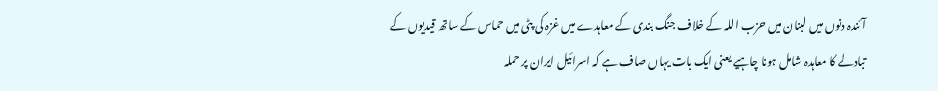آئندہ دنوں میں لبنان میں حزب اللہ کے خلاف جنگ بندی کے معاہدے میں غزہ کی پٹی میں حماس کے ساتھ قیدیوں کے تبادلے کا معاہدہ شامل ہونا چاہیے یعنی ایک بات یہاں صاف ہے کہ اسرائیل ایران پر حملہ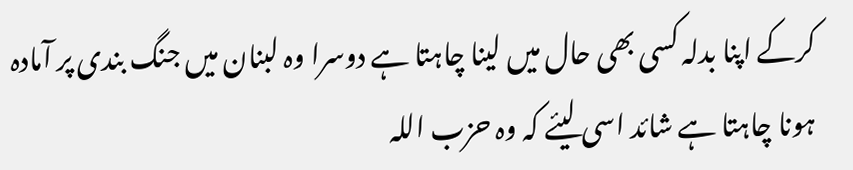کرکے اپنا بدلہ کسی بھی حال میں لینا چاہتا ہے دوسرا وہ لبنان میں جنگ بندی پر آمادہ ہونا چاہتا ہے شائد اسی لیئے کہ وہ حزب اللہ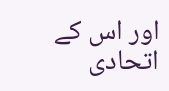اور اس کے اتحادی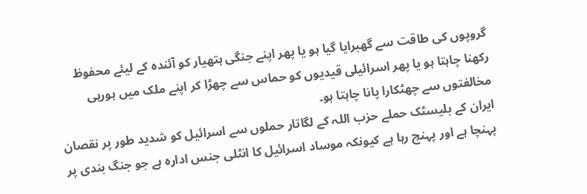گروپوں کی طاقت سے گھبرایا گیا ہو یا پھر اپنے جنگی ہتھیار کو آئندہ کے لیئے محفوظ رکھنا چاہتا ہو یا پھر اسرائیلی قیدیوں کو حماس سے چھڑا کر اپنے ملک میں ہورہی مخالفتوں سے چھٹکارا پانا چاہتا ہو۔
ایران کے بلیسٹک حملے حزب اللہ کے لگاتار حملوں سے اسرائیل کو شدید طور پر نقصان پہنچا ہے اور پہنچ رہا ہے کیونکہ موساد اسرائیل کا انٹلی جنس ادارہ ہے جو جنگ بندی پر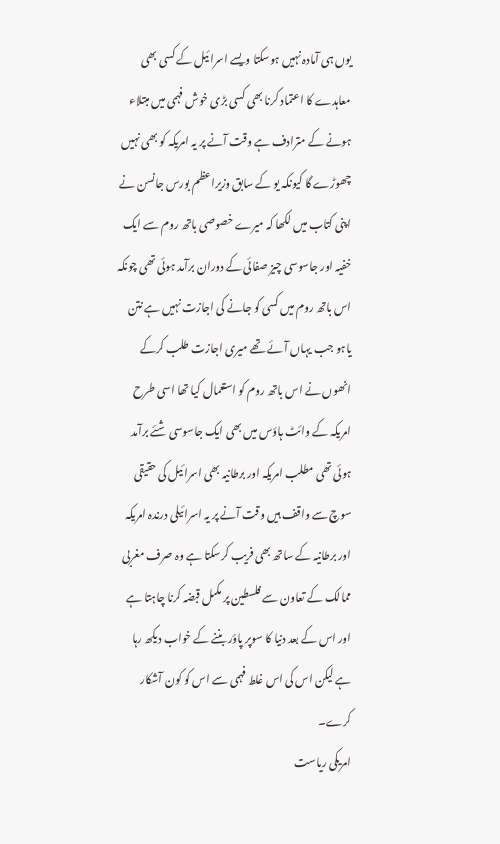یوں ہی آمادہ نہیں ہوسکتا ویسے اسرائیل کے کسی بھی معاہدے کا اعتماد کرنا بھی کسی بڑی خوش فہمی میں مبتلاء ہونے کے مترادف ہے وقت آنے پر یہ امریکہ کو بھی نہیں چھوڑے گا کیونکہ یو کے سابق وزیراعظم بورس جانسن نے اپنی کتاب میں لکھا کہ میرے خصوصی باتھ روم سے ایک خفیہ اور جاسوسی چیز صفائی کے دوران برآمد ہوئی تھی چونکہ اس باتھ روم میں کسی کو جانے کی اجازت نہیں ہے نتن یاہو جب یہاں آئے تھے میری اجازت طلب کرکے انھوں نے اس باتھ روم کو استعمال کیا تھا اسی طرح امریکہ کے وائٹ ہاؤس میں بھی ایک جاسوسی شئے برآمد ہوئی تھی مطلب امریکہ اور برطانیہ بھی اسرائیل کی حقیقی سوچ سے واقف ہیں وقت آنے پر یہ اسرائیلی درندہ امریکہ اور برطانیہ کے ساتھ بھی فریب کرسکتا ہے وہ صرف مغربی ممالک کے تعاون سے فلسطین پر مکمل قبضہ کرنا چاہتا ہے اور اس کے بعد دنیا کا سوپر پاؤر بننے کے خواب دیکھ رہا ہے لیکن اس کی اس غلط فہمی سے اس کو کون آشکار کرے۔
امریکی ریاست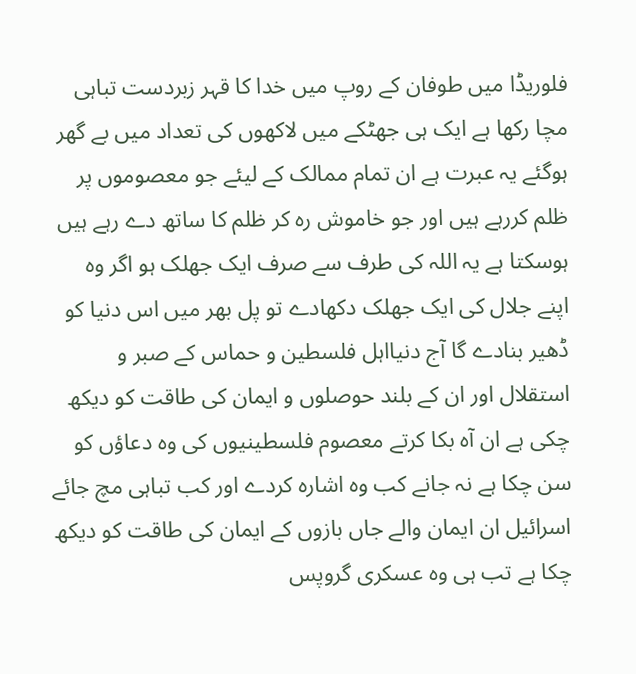فلوریڈا میں طوفان کے روپ میں خدا کا قہر زبردست تباہی مچا رکھا ہے ایک ہی جھٹکے میں لاکھوں کی تعداد میں بے گھر ہوگئے یہ عبرت ہے ان تمام ممالک کے لیئے جو معصوموں پر ظلم کررہے ہیں اور جو خاموش رہ کر ظلم کا ساتھ دے رہے ہیں ہوسکتا ہے یہ اللہ کی طرف سے صرف ایک جھلک ہو اگر وہ اپنے جلال کی ایک جھلک دکھادے تو پل بھر میں اس دنیا کو ڈھیر بنادے گا آج دنیااہل فلسطین و حماس کے صبر و استقلال اور ان کے بلند حوصلوں و ایمان کی طاقت کو دیکھ چکی ہے ان آہ بکا کرتے معصوم فلسطینیوں کی وہ دعاؤں کو سن چکا ہے نہ جانے کب وہ اشارہ کردے اور کب تباہی مچ جائے اسرائیل ان ایمان والے جاں بازوں کے ایمان کی طاقت کو دیکھ چکا ہے تب ہی وہ عسکری گروپس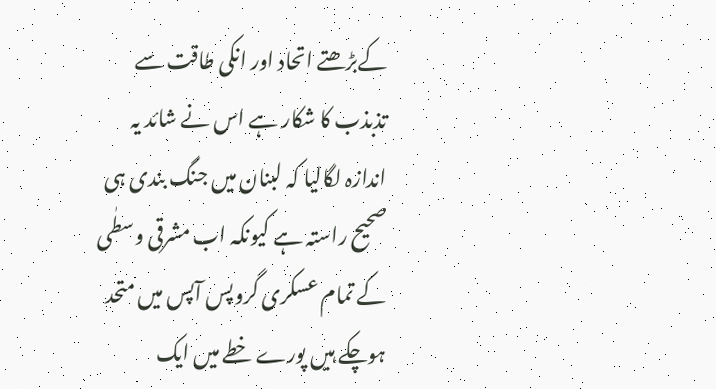کےبڑھتے اتحاد اور انکی طاقت سے تذبذب کا شکار ہے اس نے شائد یہ اندازہ لگالیا کہ لبنان میں جنگ بندی ہی صحیح راستہ ہے کیونکہ اب مشرقی وسطٰی کے تمام عسکری گروپس آپس میں متحد ہوچکے ہیں پورے خطے میں ایک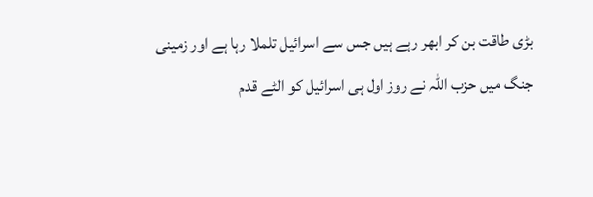بڑی طاقت بن کر ابھر رہے ہیں جس سے اسرائیل تلملا رہا ہے اور زمینی جنگ میں حزب اللہ نے روز اول ہی اسرائیل کو الٹے قدم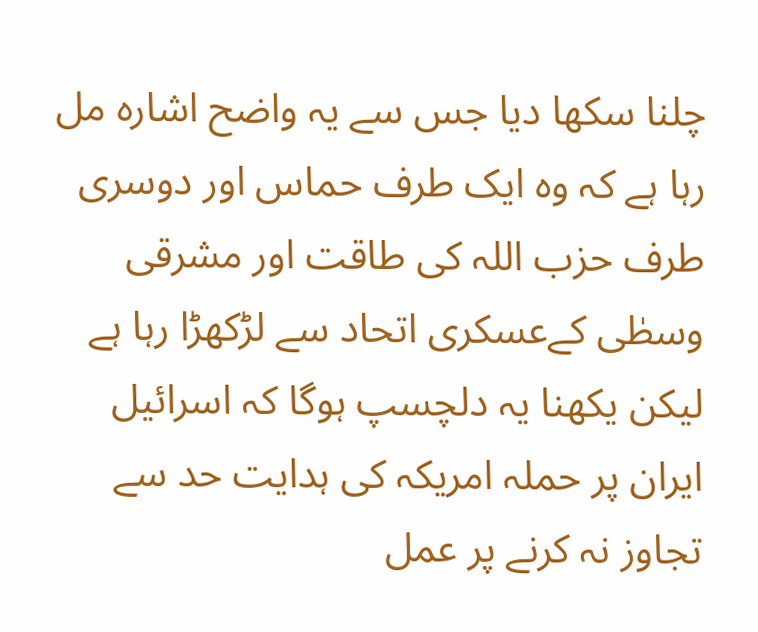چلنا سکھا دیا جس سے یہ واضح اشارہ مل رہا ہے کہ وہ ایک طرف حماس اور دوسری طرف حزب اللہ کی طاقت اور مشرقی وسطٰی کےعسکری اتحاد سے لڑکھڑا رہا ہے لیکن یکھنا یہ دلچسپ ہوگا کہ اسرائیل ایران پر حملہ امریکہ کی ہدایت حد سے تجاوز نہ کرنے پر عمل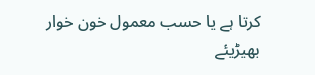کرتا ہے یا حسب معمول خون خوار بھیڑیئے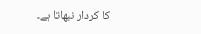کا کردار نبھاتا ہے۔